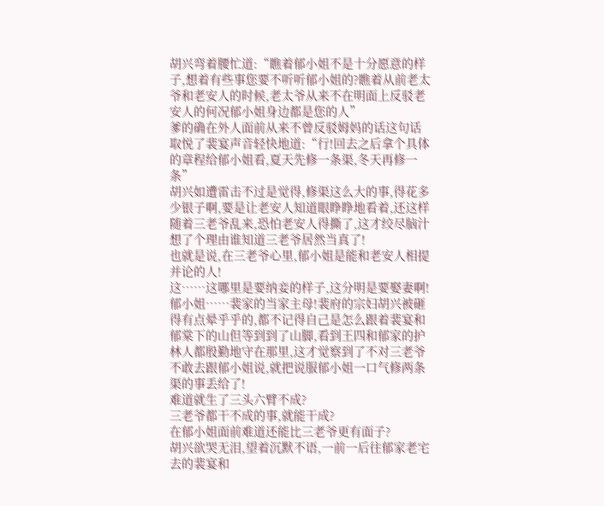胡兴弯着腰忙道:“瞧着郁小姐不是十分愿意的样子,想着有些事您要不听听郁小姐的?瞧着从前老太爷和老安人的时候,老太爷从来不在明面上反驳老安人的何况郁小姐身边都是您的人”
爹的确在外人面前从来不曾反驳姆妈的话这句话取悦了裴宴声音轻快地道:“行!回去之后拿个具体的章程给郁小姐看,夏天先修一条渠,冬天再修一条”
胡兴如遭雷击不过是觉得,修渠这么大的事,得花多少银子啊,要是让老安人知道眼睁睁地看着,还这样随着三老爷乱来,恐怕老安人得撕了,这才绞尽脑汁想了个理由谁知道三老爷居然当真了!
也就是说,在三老爷心里,郁小姐是能和老安人相提并论的人!
这……这哪里是要纳妾的样子,这分明是要娶妻啊!
郁小姐……裴家的当家主母!裴府的宗妇胡兴被砸得有点晕乎乎的,都不记得自己是怎么跟着裴宴和郁棠下的山但等到到了山脚,看到王四和郁家的护林人都殷勤地守在那里,这才觉察到了不对三老爷不敢去跟郁小姐说,就把说服郁小姐一口气修两条渠的事丢给了!
难道就生了三头六臂不成?
三老爷都干不成的事,就能干成?
在郁小姐面前难道还能比三老爷更有面子?
胡兴欲哭无泪,望着沉默不语,一前一后往郁家老宅去的裴宴和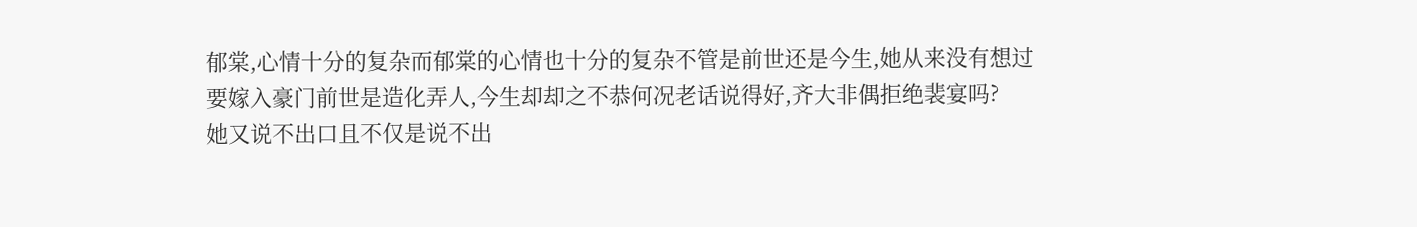郁棠,心情十分的复杂而郁棠的心情也十分的复杂不管是前世还是今生,她从来没有想过要嫁入豪门前世是造化弄人,今生却却之不恭何况老话说得好,齐大非偶拒绝裴宴吗?
她又说不出口且不仅是说不出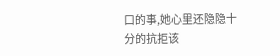口的事,她心里还隐隐十分的抗拒该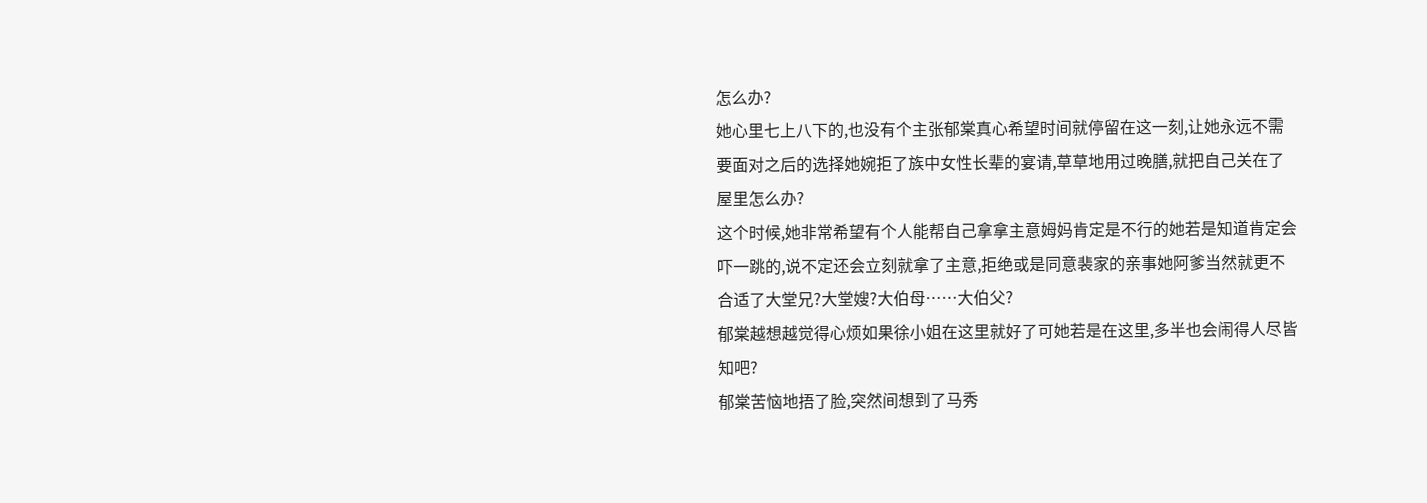怎么办?
她心里七上八下的,也没有个主张郁棠真心希望时间就停留在这一刻,让她永远不需要面对之后的选择她婉拒了族中女性长辈的宴请,草草地用过晚膳,就把自己关在了屋里怎么办?
这个时候,她非常希望有个人能帮自己拿拿主意姆妈肯定是不行的她若是知道肯定会吓一跳的,说不定还会立刻就拿了主意,拒绝或是同意裴家的亲事她阿爹当然就更不合适了大堂兄?大堂嫂?大伯母……大伯父?
郁棠越想越觉得心烦如果徐小姐在这里就好了可她若是在这里,多半也会闹得人尽皆知吧?
郁棠苦恼地捂了脸,突然间想到了马秀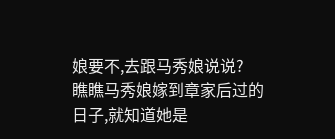娘要不,去跟马秀娘说说?
瞧瞧马秀娘嫁到章家后过的日子,就知道她是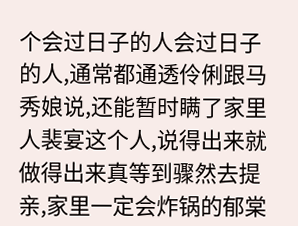个会过日子的人会过日子的人,通常都通透伶俐跟马秀娘说,还能暂时瞒了家里人裴宴这个人,说得出来就做得出来真等到骤然去提亲,家里一定会炸锅的郁棠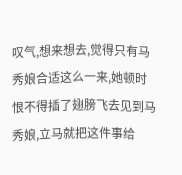叹气,想来想去,觉得只有马秀娘合适这么一来,她顿时恨不得插了翅膀飞去见到马秀娘,立马就把这件事给